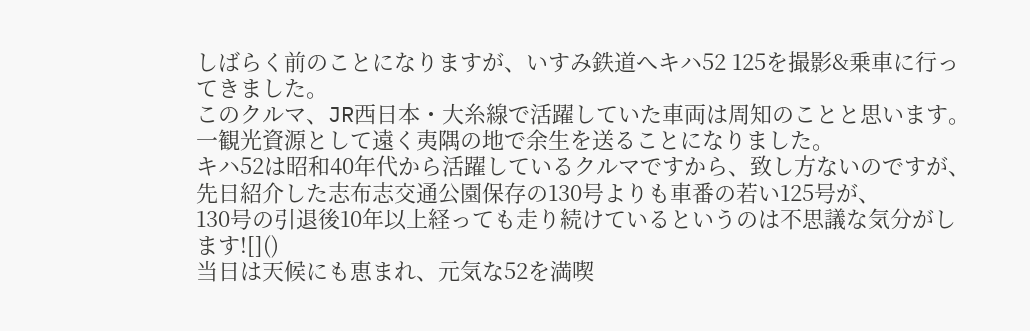しばらく前のことになりますが、いすみ鉄道へキハ52 125を撮影&乗車に行ってきました。
このクルマ、JR西日本・大糸線で活躍していた車両は周知のことと思います。
一観光資源として遠く夷隅の地で余生を送ることになりました。
キハ52は昭和40年代から活躍しているクルマですから、致し方ないのですが、
先日紹介した志布志交通公園保存の130号よりも車番の若い125号が、
130号の引退後10年以上経っても走り続けているというのは不思議な気分がします![]()
当日は天候にも恵まれ、元気な52を満喫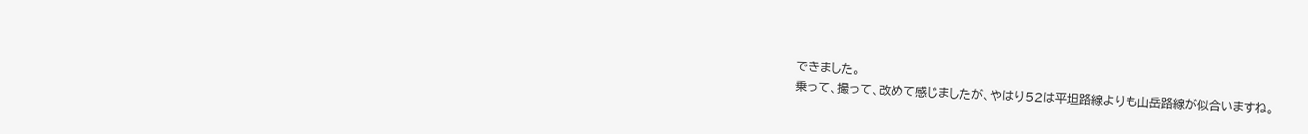できました。
乗って、撮って、改めて感じましたが、やはり52は平坦路線よりも山岳路線が似合いますね。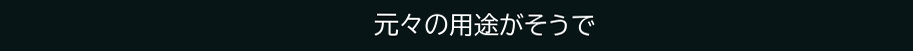元々の用途がそうで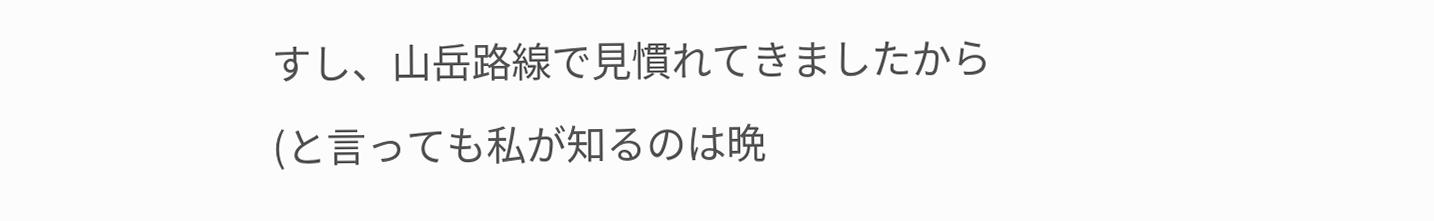すし、山岳路線で見慣れてきましたから(と言っても私が知るのは晩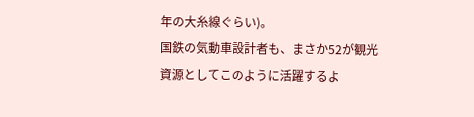年の大糸線ぐらい)。
国鉄の気動車設計者も、まさか52が観光資源としてこのように活躍するよ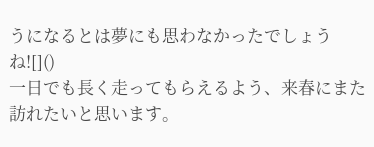うになるとは夢にも思わなかったでしょうね![]()
一日でも長く走ってもらえるよう、来春にまた訪れたいと思います。